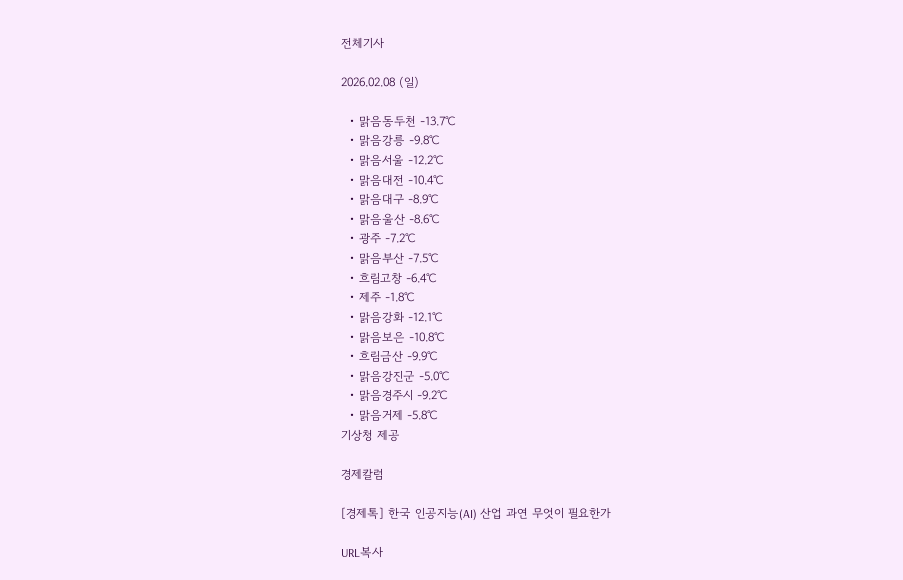전체기사

2026.02.08 (일)

  • 맑음동두천 -13.7℃
  • 맑음강릉 -9.8℃
  • 맑음서울 -12.2℃
  • 맑음대전 -10.4℃
  • 맑음대구 -8.9℃
  • 맑음울산 -8.6℃
  • 광주 -7.2℃
  • 맑음부산 -7.5℃
  • 흐림고창 -6.4℃
  • 제주 -1.8℃
  • 맑음강화 -12.1℃
  • 맑음보은 -10.8℃
  • 흐림금산 -9.9℃
  • 맑음강진군 -5.0℃
  • 맑음경주시 -9.2℃
  • 맑음거제 -5.8℃
기상청 제공

경제칼럼

[경제톡] 한국 인공지능(AI) 산업 과연 무엇이 필요한가

URL복사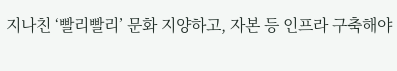지나친 ‘빨리빨리’ 문화 지양하고, 자본 등 인프라 구축해야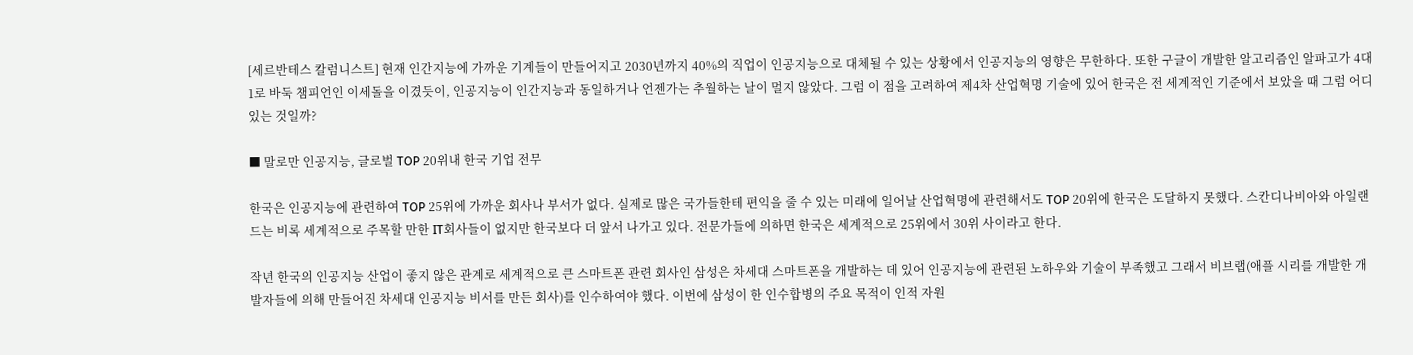[세르반테스 칼럼니스트] 현재 인간지능에 가까운 기계들이 만들어지고 2030년까지 40%의 직업이 인공지능으로 대체될 수 있는 상황에서 인공지능의 영향은 무한하다. 또한 구글이 개발한 알고리즘인 알파고가 4대 1로 바둑 챔피언인 이세돌을 이겼듯이, 인공지능이 인간지능과 동일하거나 언젠가는 추월하는 날이 멀지 않았다. 그럼 이 점을 고려하여 제4차 산업혁명 기술에 있어 한국은 전 세계적인 기준에서 보았을 때 그럼 어디 있는 것일까?

■ 말로만 인공지능, 글로벌 TOP 20위내 한국 기업 전무

한국은 인공지능에 관련하여 TOP 25위에 가까운 회사나 부서가 없다. 실제로 많은 국가들한테 편익을 줄 수 있는 미래에 일어날 산업혁명에 관련해서도 TOP 20위에 한국은 도달하지 못했다. 스칸디나비아와 아일랜드는 비록 세계적으로 주목할 만한 IT회사들이 없지만 한국보다 더 앞서 나가고 있다. 전문가들에 의하면 한국은 세계적으로 25위에서 30위 사이라고 한다.

작년 한국의 인공지능 산업이 좋지 않은 관계로 세계적으로 큰 스마트폰 관련 회사인 삼성은 차세대 스마트폰을 개발하는 데 있어 인공지능에 관련된 노하우와 기술이 부족했고 그래서 비브랩(애플 시리를 개발한 개발자들에 의해 만들어진 차세대 인공지능 비서를 만든 회사)를 인수하여야 했다. 이번에 삼성이 한 인수합병의 주요 목적이 인적 자원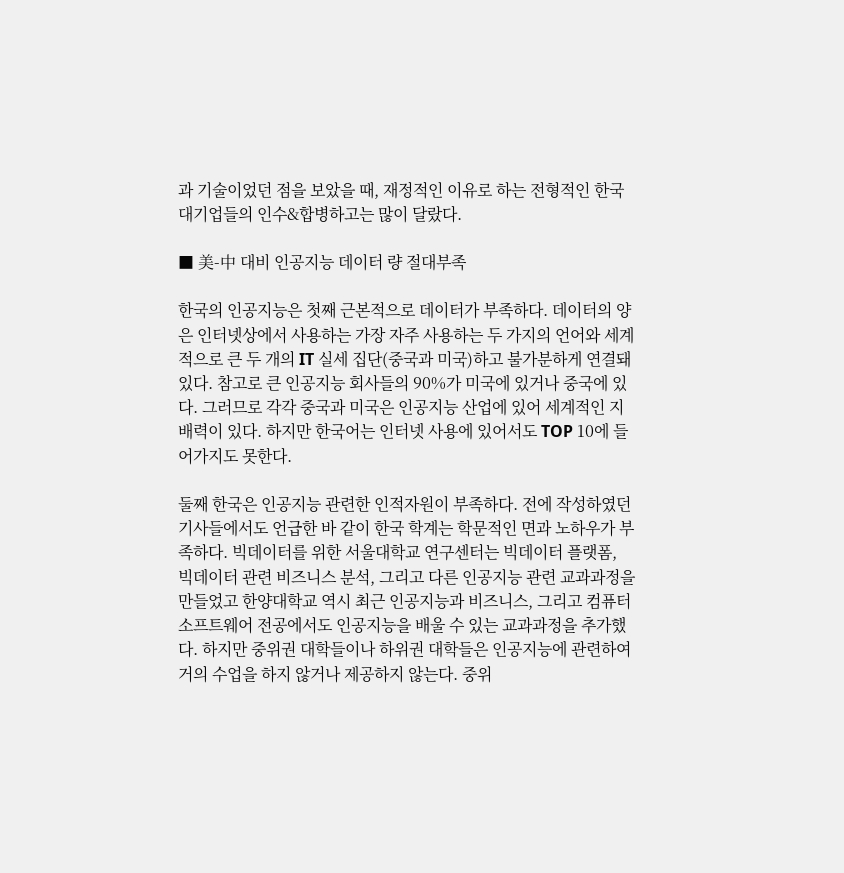과 기술이었던 점을 보았을 때, 재정적인 이유로 하는 전형적인 한국 대기업들의 인수&합병하고는 많이 달랐다.

■ 美-中 대비 인공지능 데이터 량 절대부족

한국의 인공지능은 첫째 근본적으로 데이터가 부족하다. 데이터의 양은 인터넷상에서 사용하는 가장 자주 사용하는 두 가지의 언어와 세계적으로 큰 두 개의 IT 실세 집단(중국과 미국)하고 불가분하게 연결돼있다. 참고로 큰 인공지능 회사들의 90%가 미국에 있거나 중국에 있다. 그러므로 각각 중국과 미국은 인공지능 산업에 있어 세계적인 지배력이 있다. 하지만 한국어는 인터넷 사용에 있어서도 TOP 10에 들어가지도 못한다.

둘째 한국은 인공지능 관련한 인적자원이 부족하다. 전에 작성하였던 기사들에서도 언급한 바 같이 한국 학계는 학문적인 면과 노하우가 부족하다. 빅데이터를 위한 서울대학교 연구센터는 빅데이터 플랫폼, 빅데이터 관련 비즈니스 분석, 그리고 다른 인공지능 관련 교과과정을 만들었고 한양대학교 역시 최근 인공지능과 비즈니스, 그리고 컴퓨터 소프트웨어 전공에서도 인공지능을 배울 수 있는 교과과정을 추가했다. 하지만 중위권 대학들이나 하위권 대학들은 인공지능에 관련하여 거의 수업을 하지 않거나 제공하지 않는다. 중위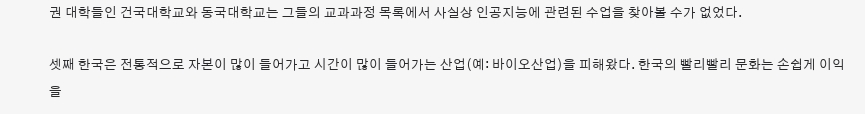권 대학들인 건국대학교와 동국대학교는 그들의 교과과정 목록에서 사실상 인공지능에 관련된 수업을 찾아볼 수가 없었다.

셋째 한국은 전통적으로 자본이 많이 들어가고 시간이 많이 들어가는 산업(예: 바이오산업)을 피해왔다. 한국의 빨리빨리 문화는 손쉽게 이익을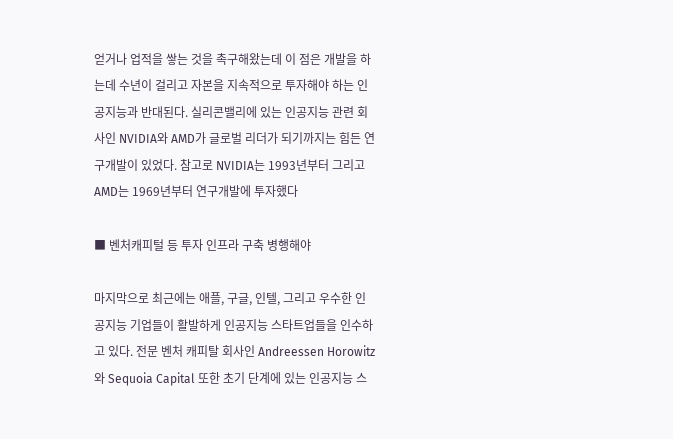얻거나 업적을 쌓는 것을 촉구해왔는데 이 점은 개발을 하는데 수년이 걸리고 자본을 지속적으로 투자해야 하는 인공지능과 반대된다. 실리콘밸리에 있는 인공지능 관련 회사인 NVIDIA와 AMD가 글로벌 리더가 되기까지는 힘든 연구개발이 있었다. 참고로 NVIDIA는 1993년부터 그리고 AMD는 1969년부터 연구개발에 투자했다

■ 벤처캐피털 등 투자 인프라 구축 병행해야

마지막으로 최근에는 애플, 구글, 인텔, 그리고 우수한 인공지능 기업들이 활발하게 인공지능 스타트업들을 인수하고 있다. 전문 벤처 캐피탈 회사인 Andreessen Horowitz와 Sequoia Capital 또한 초기 단계에 있는 인공지능 스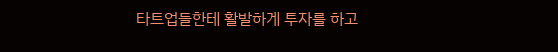타트업들한테 활발하게 투자를 하고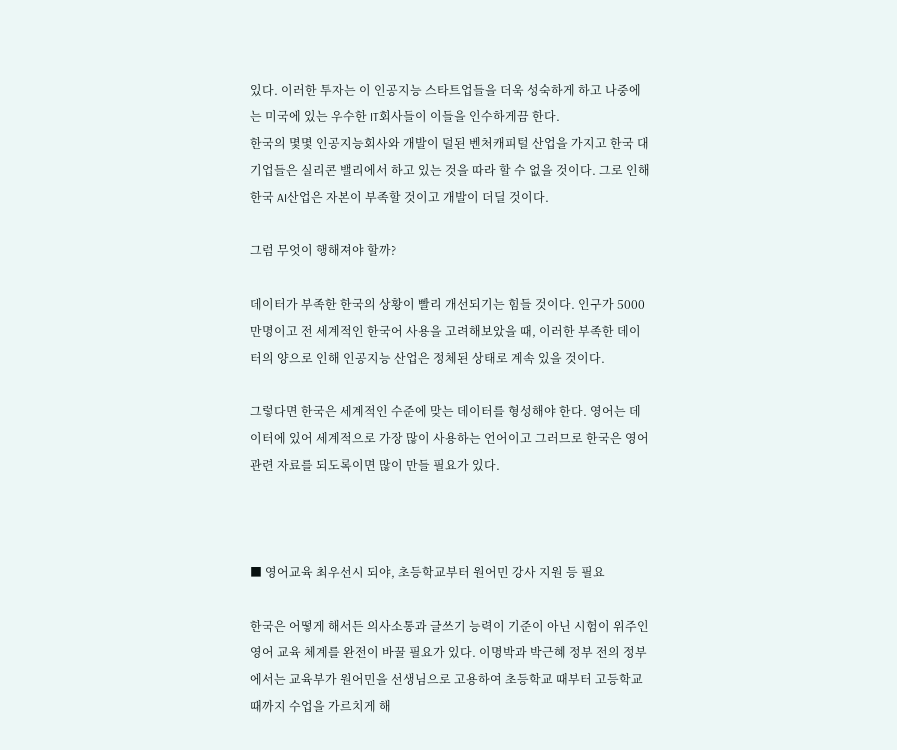있다. 이러한 투자는 이 인공지능 스타트업들을 더욱 성숙하게 하고 나중에는 미국에 있는 우수한 IT회사들이 이들을 인수하게끔 한다.
한국의 몇몇 인공지능회사와 개발이 덜된 벤처캐피털 산업을 가지고 한국 대기업들은 실리콘 밸리에서 하고 있는 것을 따라 할 수 없을 것이다. 그로 인해 한국 AI산업은 자본이 부족할 것이고 개발이 더딜 것이다.

그럼 무엇이 행해져야 할까?

데이터가 부족한 한국의 상황이 빨리 개선되기는 힘들 것이다. 인구가 5000만명이고 전 세계적인 한국어 사용을 고려해보았을 때, 이러한 부족한 데이터의 양으로 인해 인공지능 산업은 정체된 상태로 계속 있을 것이다.

그렇다면 한국은 세계적인 수준에 맞는 데이터를 형성해야 한다. 영어는 데이터에 있어 세계적으로 가장 많이 사용하는 언어이고 그러므로 한국은 영어 관련 자료를 되도록이면 많이 만들 필요가 있다.



■ 영어교육 최우선시 되야, 초등학교부터 원어민 강사 지원 등 필요

한국은 어떻게 해서든 의사소통과 글쓰기 능력이 기준이 아닌 시험이 위주인 영어 교육 체계를 완전이 바꿀 필요가 있다. 이명박과 박근혜 정부 전의 정부에서는 교육부가 원어민을 선생님으로 고용하여 초등학교 때부터 고등학교 때까지 수업을 가르치게 해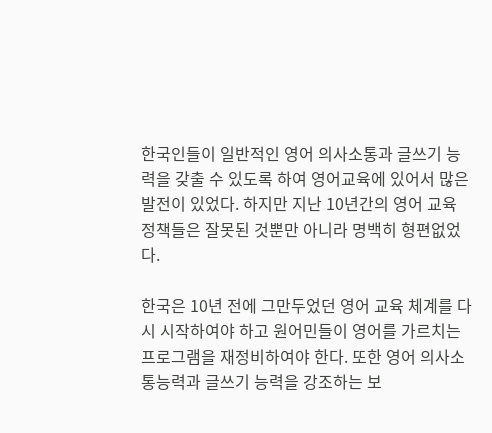한국인들이 일반적인 영어 의사소통과 글쓰기 능력을 갖출 수 있도록 하여 영어교육에 있어서 많은 발전이 있었다. 하지만 지난 10년간의 영어 교육 정책들은 잘못된 것뿐만 아니라 명백히 형편없었다.

한국은 10년 전에 그만두었던 영어 교육 체계를 다시 시작하여야 하고 원어민들이 영어를 가르치는 프로그램을 재정비하여야 한다. 또한 영어 의사소통능력과 글쓰기 능력을 강조하는 보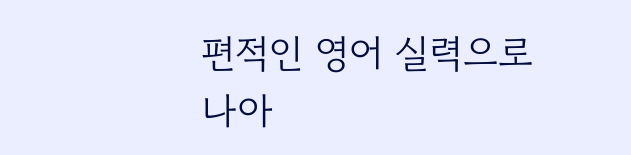편적인 영어 실력으로 나아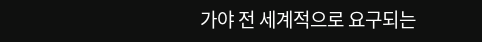가야 전 세계적으로 요구되는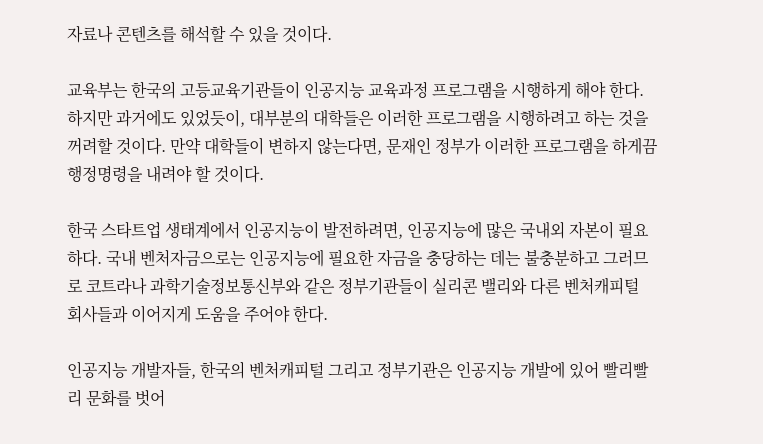자료나 콘텐츠를 해석할 수 있을 것이다.

교육부는 한국의 고등교육기관들이 인공지능 교육과정 프로그램을 시행하게 해야 한다. 하지만 과거에도 있었듯이, 대부분의 대학들은 이러한 프로그램을 시행하려고 하는 것을 꺼려할 것이다. 만약 대학들이 변하지 않는다면, 문재인 정부가 이러한 프로그램을 하게끔 행정명령을 내려야 할 것이다.

한국 스타트업 생태계에서 인공지능이 발전하려면, 인공지능에 많은 국내외 자본이 필요하다. 국내 벤처자금으로는 인공지능에 필요한 자금을 충당하는 데는 불충분하고 그러므로 코트라나 과학기술정보통신부와 같은 정부기관들이 실리콘 밸리와 다른 벤처캐피털 회사들과 이어지게 도움을 주어야 한다.

인공지능 개발자들, 한국의 벤처캐피털 그리고 정부기관은 인공지능 개발에 있어 빨리빨리 문화를 벗어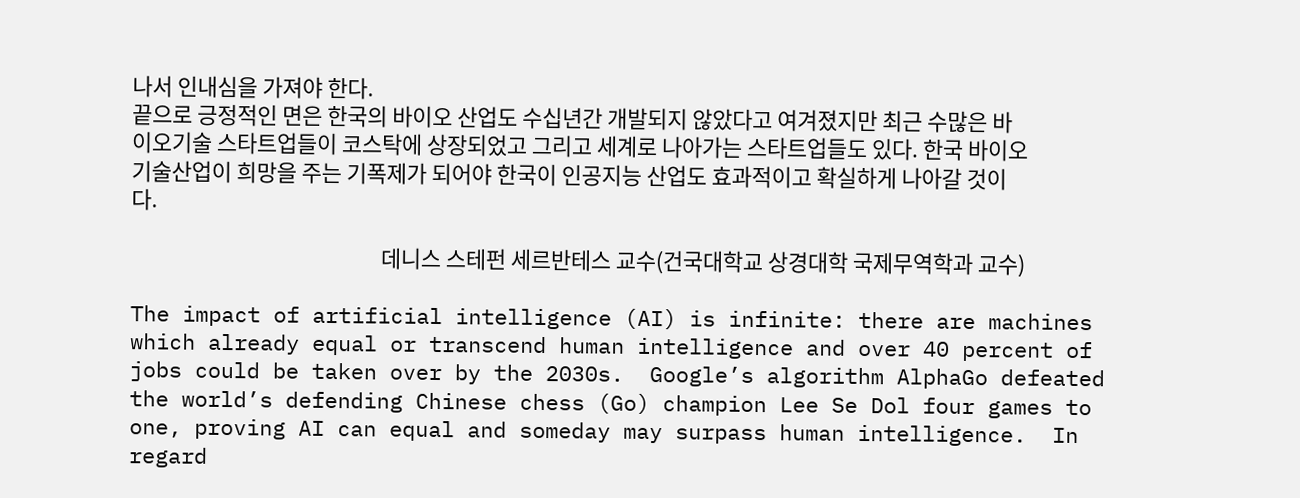나서 인내심을 가져야 한다.
끝으로 긍정적인 면은 한국의 바이오 산업도 수십년간 개발되지 않았다고 여겨졌지만 최근 수많은 바이오기술 스타트업들이 코스탁에 상장되었고 그리고 세계로 나아가는 스타트업들도 있다. 한국 바이오 기술산업이 희망을 주는 기폭제가 되어야 한국이 인공지능 산업도 효과적이고 확실하게 나아갈 것이다.

                                                  데니스 스테펀 세르반테스 교수(건국대학교 상경대학 국제무역학과 교수)

The impact of artificial intelligence (AI) is infinite: there are machines which already equal or transcend human intelligence and over 40 percent of jobs could be taken over by the 2030s.  Google’s algorithm AlphaGo defeated the world’s defending Chinese chess (Go) champion Lee Se Dol four games to one, proving AI can equal and someday may surpass human intelligence.  In regard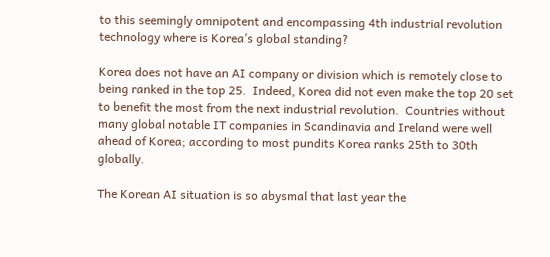to this seemingly omnipotent and encompassing 4th industrial revolution technology where is Korea’s global standing?

Korea does not have an AI company or division which is remotely close to being ranked in the top 25.  Indeed, Korea did not even make the top 20 set to benefit the most from the next industrial revolution.  Countries without many global notable IT companies in Scandinavia and Ireland were well ahead of Korea; according to most pundits Korea ranks 25th to 30th globally.

The Korean AI situation is so abysmal that last year the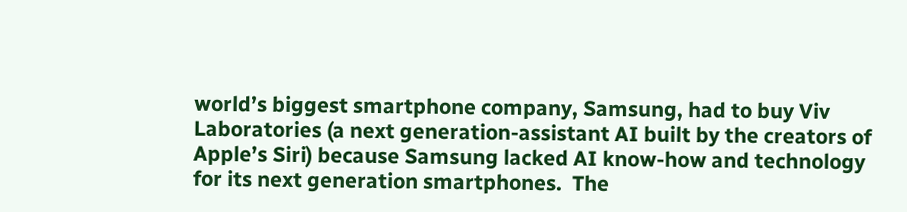world’s biggest smartphone company, Samsung, had to buy Viv Laboratories (a next generation-assistant AI built by the creators of Apple’s Siri) because Samsung lacked AI know-how and technology for its next generation smartphones.  The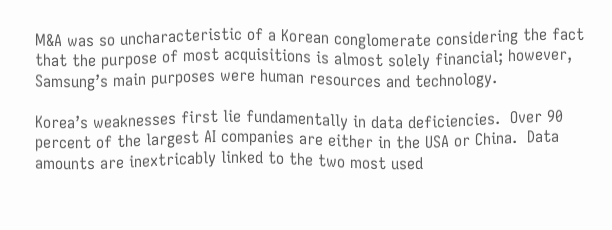M&A was so uncharacteristic of a Korean conglomerate considering the fact that the purpose of most acquisitions is almost solely financial; however, Samsung’s main purposes were human resources and technology.

Korea’s weaknesses first lie fundamentally in data deficiencies.  Over 90 percent of the largest AI companies are either in the USA or China.  Data amounts are inextricably linked to the two most used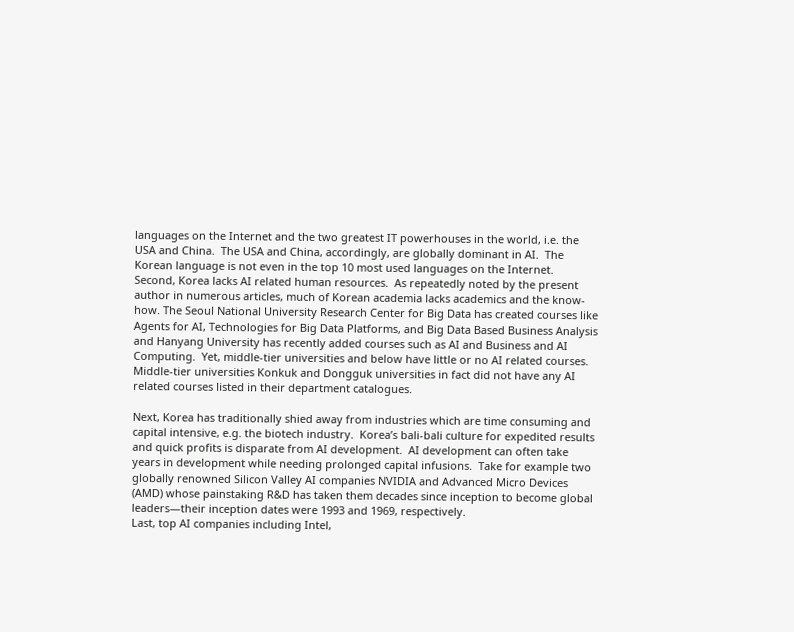languages on the Internet and the two greatest IT powerhouses in the world, i.e. the USA and China.  The USA and China, accordingly, are globally dominant in AI.  The Korean language is not even in the top 10 most used languages on the Internet.
Second, Korea lacks AI related human resources.  As repeatedly noted by the present author in numerous articles, much of Korean academia lacks academics and the know-how. The Seoul National University Research Center for Big Data has created courses like Agents for AI, Technologies for Big Data Platforms, and Big Data Based Business Analysis and Hanyang University has recently added courses such as AI and Business and AI Computing.  Yet, middle-tier universities and below have little or no AI related courses.  Middle-tier universities Konkuk and Dongguk universities in fact did not have any AI related courses listed in their department catalogues.

Next, Korea has traditionally shied away from industries which are time consuming and capital intensive, e.g. the biotech industry.  Korea’s bali-bali culture for expedited results and quick profits is disparate from AI development.  AI development can often take years in development while needing prolonged capital infusions.  Take for example two globally renowned Silicon Valley AI companies NVIDIA and Advanced Micro Devices (AMD) whose painstaking R&D has taken them decades since inception to become global leaders—their inception dates were 1993 and 1969, respectively.
Last, top AI companies including Intel,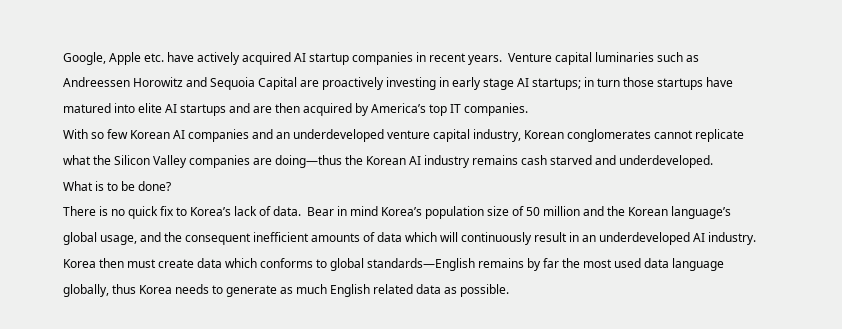Google, Apple etc. have actively acquired AI startup companies in recent years.  Venture capital luminaries such as Andreessen Horowitz and Sequoia Capital are proactively investing in early stage AI startups; in turn those startups have matured into elite AI startups and are then acquired by America’s top IT companies.
With so few Korean AI companies and an underdeveloped venture capital industry, Korean conglomerates cannot replicate what the Silicon Valley companies are doing—thus the Korean AI industry remains cash starved and underdeveloped.
What is to be done?
There is no quick fix to Korea’s lack of data.  Bear in mind Korea’s population size of 50 million and the Korean language’s global usage, and the consequent inefficient amounts of data which will continuously result in an underdeveloped AI industry.
Korea then must create data which conforms to global standards—English remains by far the most used data language globally, thus Korea needs to generate as much English related data as possible.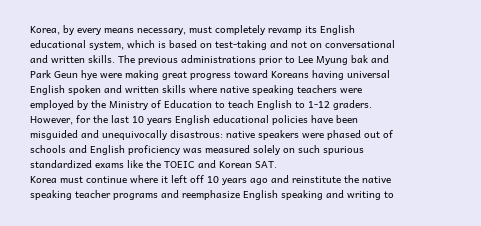Korea, by every means necessary, must completely revamp its English educational system, which is based on test-taking and not on conversational and written skills. The previous administrations prior to Lee Myung bak and Park Geun hye were making great progress toward Koreans having universal English spoken and written skills where native speaking teachers were employed by the Ministry of Education to teach English to 1-12 graders.  However, for the last 10 years English educational policies have been misguided and unequivocally disastrous: native speakers were phased out of schools and English proficiency was measured solely on such spurious standardized exams like the TOEIC and Korean SAT.
Korea must continue where it left off 10 years ago and reinstitute the native speaking teacher programs and reemphasize English speaking and writing to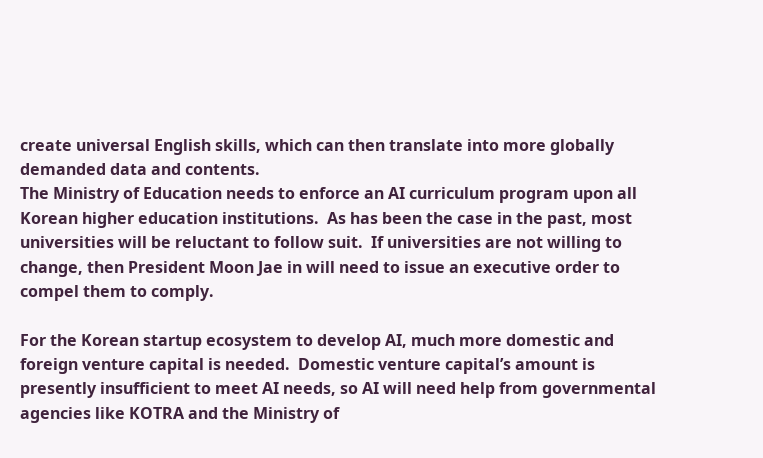create universal English skills, which can then translate into more globally demanded data and contents.
The Ministry of Education needs to enforce an AI curriculum program upon all Korean higher education institutions.  As has been the case in the past, most universities will be reluctant to follow suit.  If universities are not willing to change, then President Moon Jae in will need to issue an executive order to compel them to comply.

For the Korean startup ecosystem to develop AI, much more domestic and foreign venture capital is needed.  Domestic venture capital’s amount is presently insufficient to meet AI needs, so AI will need help from governmental agencies like KOTRA and the Ministry of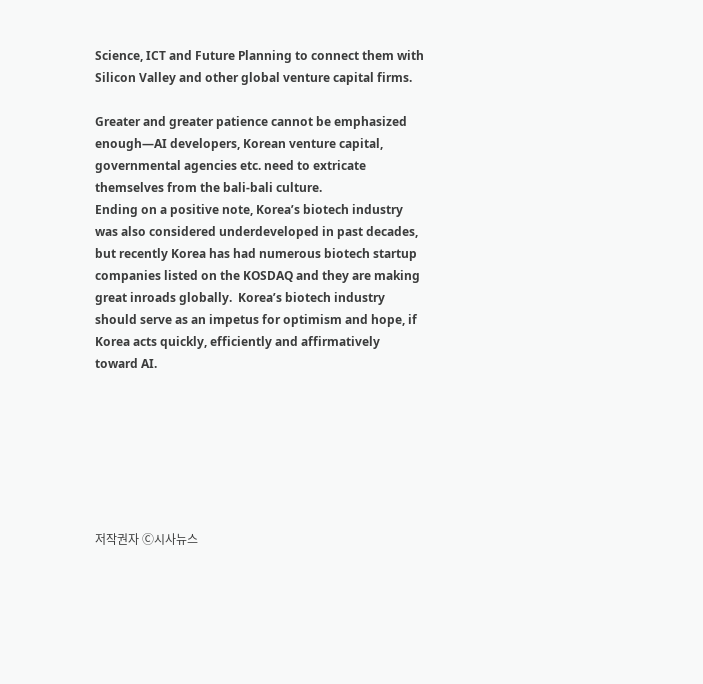Science, ICT and Future Planning to connect them with Silicon Valley and other global venture capital firms.

Greater and greater patience cannot be emphasized enough—AI developers, Korean venture capital, governmental agencies etc. need to extricate themselves from the bali-bali culture.
Ending on a positive note, Korea’s biotech industry was also considered underdeveloped in past decades, but recently Korea has had numerous biotech startup companies listed on the KOSDAQ and they are making great inroads globally.  Korea’s biotech industry should serve as an impetus for optimism and hope, if Korea acts quickly, efficiently and affirmatively toward AI.







저작권자 Ⓒ시사뉴스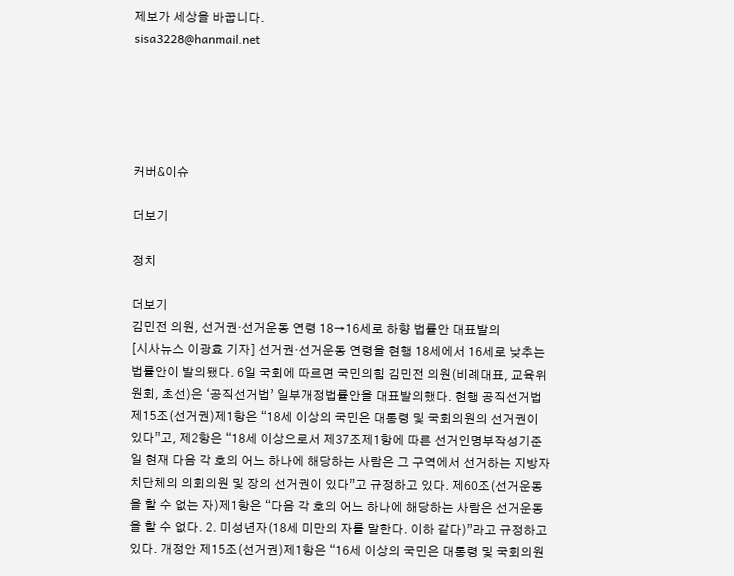제보가 세상을 바꿉니다.
sisa3228@hanmail.net





커버&이슈

더보기

정치

더보기
김민전 의원, 선거권·선거운동 연령 18→16세로 하향 법률안 대표발의
[시사뉴스 이광효 기자] 선거권·선거운동 연령을 현행 18세에서 16세로 낮추는 법률안이 발의됐다. 6일 국회에 따르면 국민의힘 김민전 의원(비례대표, 교육위원회, 초선)은 ‘공직선거법’ 일부개정법률안을 대표발의했다. 현행 공직선거법 제15조(선거권)제1항은 “18세 이상의 국민은 대통령 및 국회의원의 선거권이 있다”고, 제2항은 “18세 이상으로서 제37조제1항에 따른 선거인명부작성기준일 현재 다음 각 호의 어느 하나에 해당하는 사람은 그 구역에서 선거하는 지방자치단체의 의회의원 및 장의 선거권이 있다”고 규정하고 있다. 제60조(선거운동을 할 수 없는 자)제1항은 “다음 각 호의 어느 하나에 해당하는 사람은 선거운동을 할 수 없다. 2. 미성년자(18세 미만의 자를 말한다. 이하 같다)”라고 규정하고 있다. 개정안 제15조(선거권)제1항은 “16세 이상의 국민은 대통령 및 국회의원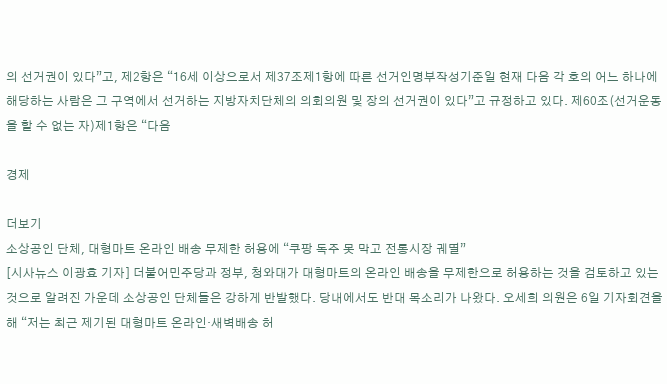의 선거권이 있다”고, 제2항은 “16세 이상으로서 제37조제1항에 따른 선거인명부작성기준일 현재 다음 각 호의 어느 하나에 해당하는 사람은 그 구역에서 선거하는 지방자치단체의 의회의원 및 장의 선거권이 있다”고 규정하고 있다. 제60조(선거운동을 할 수 없는 자)제1항은 “다음

경제

더보기
소상공인 단체, 대형마트 온라인 배송 무제한 허용에 “쿠팡 독주 못 막고 전통시장 궤멸”
[시사뉴스 이광효 기자] 더불어민주당과 정부, 청와대가 대형마트의 온라인 배송을 무제한으로 허용하는 것을 검토하고 있는 것으로 알려진 가운데 소상공인 단체들은 강하게 반발했다. 당내에서도 반대 목소리가 나왔다. 오세희 의원은 6일 기자회견을 해 “저는 최근 제기된 대형마트 온라인·새벽배송 허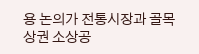용 논의가 전통시장과 골목상권 소상공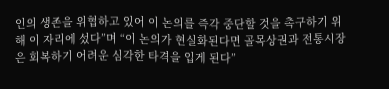인의 생존을 위협하고 있어 이 논의를 즉각 중단할 것을 촉구하기 위해 이 자리에 섰다”며 “이 논의가 현실화된다면 골목상권과 전통시장은 회복하기 어려운 심각한 타격을 입게 된다”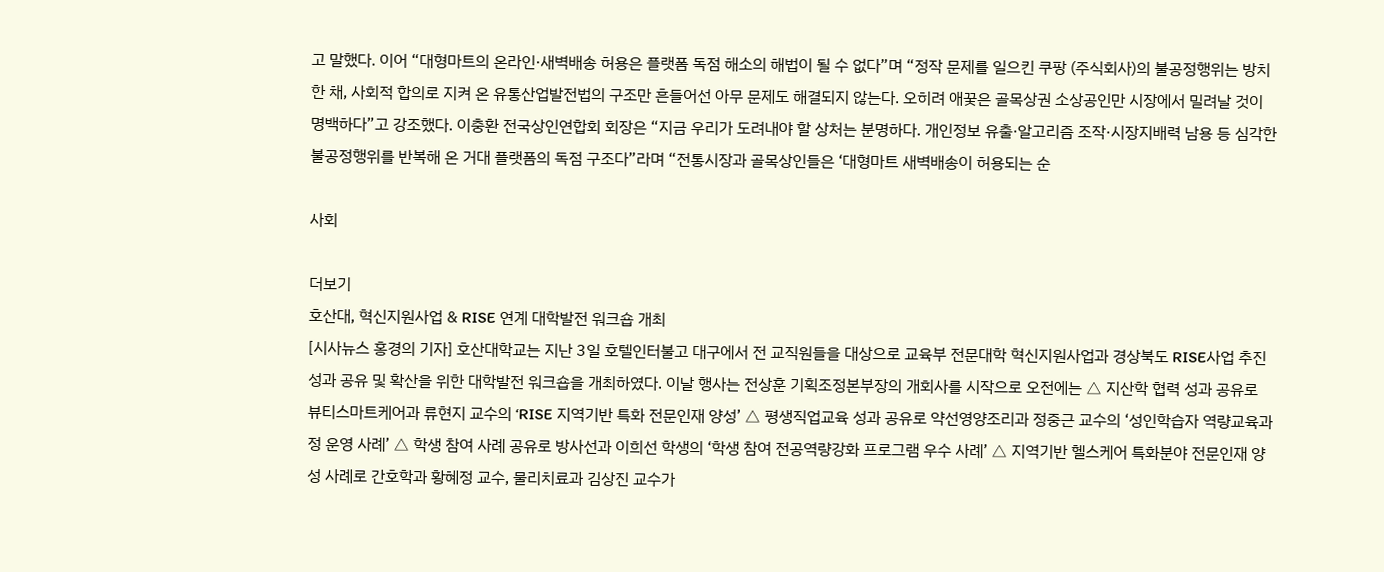고 말했다. 이어 “대형마트의 온라인·새벽배송 허용은 플랫폼 독점 해소의 해법이 될 수 없다”며 “정작 문제를 일으킨 쿠팡 (주식회사)의 불공정행위는 방치한 채, 사회적 합의로 지켜 온 유통산업발전법의 구조만 흔들어선 아무 문제도 해결되지 않는다. 오히려 애꿎은 골목상권 소상공인만 시장에서 밀려날 것이 명백하다”고 강조했다. 이충환 전국상인연합회 회장은 “지금 우리가 도려내야 할 상처는 분명하다. 개인정보 유출·알고리즘 조작·시장지배력 남용 등 심각한 불공정행위를 반복해 온 거대 플랫폼의 독점 구조다”라며 “전통시장과 골목상인들은 ‘대형마트 새벽배송이 허용되는 순

사회

더보기
호산대, 혁신지원사업 & RISE 연계 대학발전 워크숍 개최
[시사뉴스 홍경의 기자] 호산대학교는 지난 3일 호텔인터불고 대구에서 전 교직원들을 대상으로 교육부 전문대학 혁신지원사업과 경상북도 RISE사업 추진 성과 공유 및 확산을 위한 대학발전 워크숍을 개최하였다. 이날 행사는 전상훈 기획조정본부장의 개회사를 시작으로 오전에는 △ 지산학 협력 성과 공유로 뷰티스마트케어과 류현지 교수의 ‘RISE 지역기반 특화 전문인재 양성’ △ 평생직업교육 성과 공유로 약선영양조리과 정중근 교수의 ‘성인학습자 역량교육과정 운영 사례’ △ 학생 참여 사례 공유로 방사선과 이희선 학생의 ‘학생 참여 전공역량강화 프로그램 우수 사례’ △ 지역기반 헬스케어 특화분야 전문인재 양성 사례로 간호학과 황혜정 교수, 물리치료과 김상진 교수가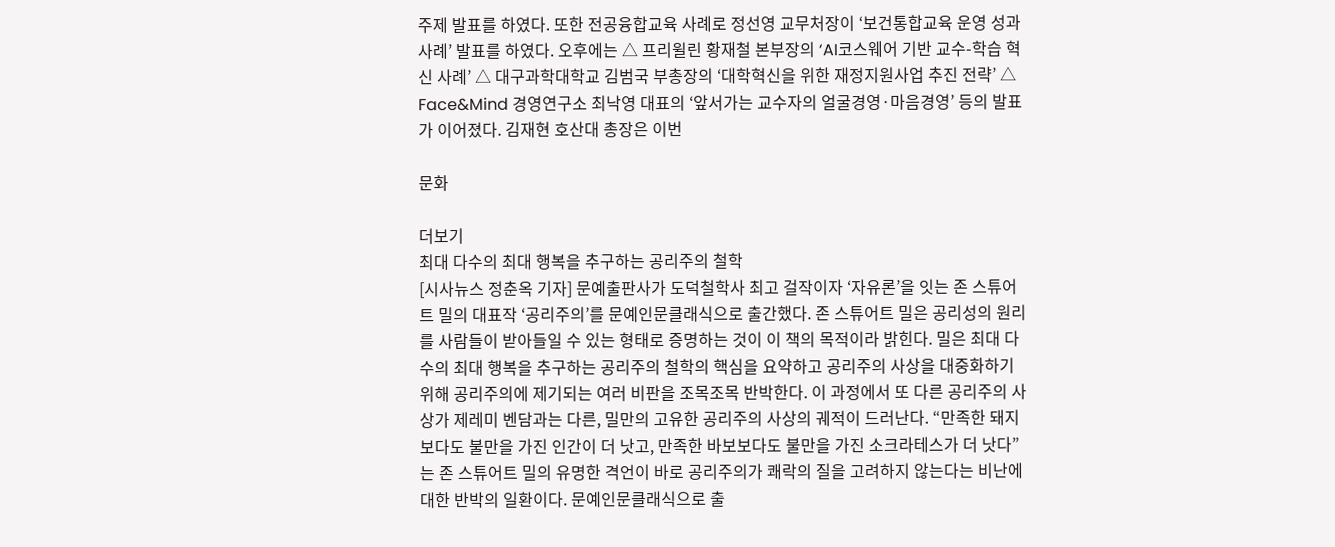주제 발표를 하였다. 또한 전공융합교육 사례로 정선영 교무처장이 ‘보건통합교육 운영 성과 사례’ 발표를 하였다. 오후에는 △ 프리윌린 황재철 본부장의 ‘AI코스웨어 기반 교수-학습 혁신 사례’ △ 대구과학대학교 김범국 부총장의 ‘대학혁신을 위한 재정지원사업 추진 전략’ △ Face&Mind 경영연구소 최낙영 대표의 ‘앞서가는 교수자의 얼굴경영·마음경영’ 등의 발표가 이어졌다. 김재현 호산대 총장은 이번

문화

더보기
최대 다수의 최대 행복을 추구하는 공리주의 철학
[시사뉴스 정춘옥 기자] 문예출판사가 도덕철학사 최고 걸작이자 ‘자유론’을 잇는 존 스튜어트 밀의 대표작 ‘공리주의’를 문예인문클래식으로 출간했다. 존 스튜어트 밀은 공리성의 원리를 사람들이 받아들일 수 있는 형태로 증명하는 것이 이 책의 목적이라 밝힌다. 밀은 최대 다수의 최대 행복을 추구하는 공리주의 철학의 핵심을 요약하고 공리주의 사상을 대중화하기 위해 공리주의에 제기되는 여러 비판을 조목조목 반박한다. 이 과정에서 또 다른 공리주의 사상가 제레미 벤담과는 다른, 밀만의 고유한 공리주의 사상의 궤적이 드러난다. “만족한 돼지보다도 불만을 가진 인간이 더 낫고, 만족한 바보보다도 불만을 가진 소크라테스가 더 낫다”는 존 스튜어트 밀의 유명한 격언이 바로 공리주의가 쾌락의 질을 고려하지 않는다는 비난에 대한 반박의 일환이다. 문예인문클래식으로 출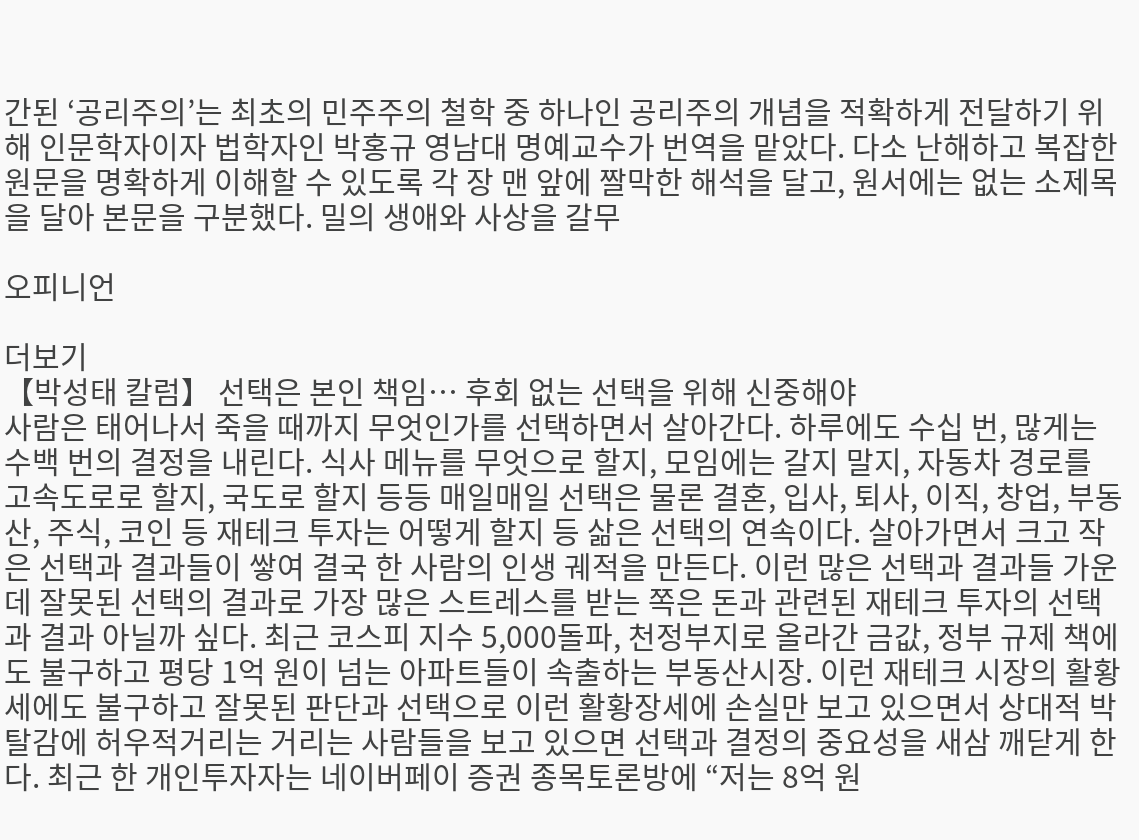간된 ‘공리주의’는 최초의 민주주의 철학 중 하나인 공리주의 개념을 적확하게 전달하기 위해 인문학자이자 법학자인 박홍규 영남대 명예교수가 번역을 맡았다. 다소 난해하고 복잡한 원문을 명확하게 이해할 수 있도록 각 장 맨 앞에 짤막한 해석을 달고, 원서에는 없는 소제목을 달아 본문을 구분했다. 밀의 생애와 사상을 갈무

오피니언

더보기
【박성태 칼럼】 선택은 본인 책임… 후회 없는 선택을 위해 신중해야
사람은 태어나서 죽을 때까지 무엇인가를 선택하면서 살아간다. 하루에도 수십 번, 많게는 수백 번의 결정을 내린다. 식사 메뉴를 무엇으로 할지, 모임에는 갈지 말지, 자동차 경로를 고속도로로 할지, 국도로 할지 등등 매일매일 선택은 물론 결혼, 입사, 퇴사, 이직, 창업, 부동산, 주식, 코인 등 재테크 투자는 어떻게 할지 등 삶은 선택의 연속이다. 살아가면서 크고 작은 선택과 결과들이 쌓여 결국 한 사람의 인생 궤적을 만든다. 이런 많은 선택과 결과들 가운데 잘못된 선택의 결과로 가장 많은 스트레스를 받는 쪽은 돈과 관련된 재테크 투자의 선택과 결과 아닐까 싶다. 최근 코스피 지수 5,000돌파, 천정부지로 올라간 금값, 정부 규제 책에도 불구하고 평당 1억 원이 넘는 아파트들이 속출하는 부동산시장. 이런 재테크 시장의 활황세에도 불구하고 잘못된 판단과 선택으로 이런 활황장세에 손실만 보고 있으면서 상대적 박탈감에 허우적거리는 거리는 사람들을 보고 있으면 선택과 결정의 중요성을 새삼 깨닫게 한다. 최근 한 개인투자자는 네이버페이 증권 종목토론방에 “저는 8억 원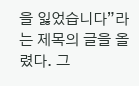을 잃었습니다”라는 제목의 글을 올렸다. 그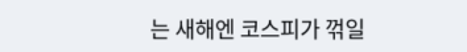는 새해엔 코스피가 꺾일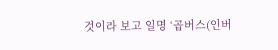것이라 보고 일명 ‘곱버스(인버